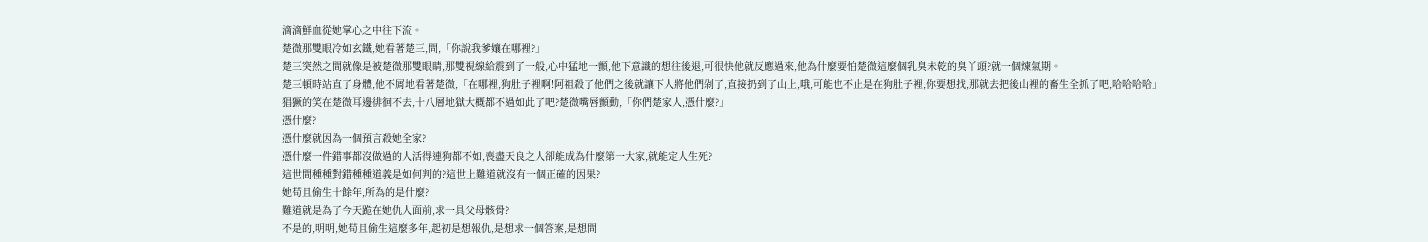滴滴鮮血從她掌心之中往下流。
楚微那雙眼冷如玄鐵,她看著楚三,問,「你說我爹孃在哪裡?」
楚三突然之間就像是被楚微那雙眼睛,那雙視線給震到了一般,心中猛地一顫,他下意識的想往後退,可很快他就反應過來,他為什麼要怕楚微這麼個乳臭未乾的臭丫頭?就一個煉氣期。
楚三頓時站直了身體,他不屑地看著楚微,「在哪裡,狗肚子裡啊!阿祖殺了他們之後就讓下人將他們剁了,直接扔到了山上,哦,可能也不止是在狗肚子裡,你要想找,那就去把後山裡的畜生全抓了吧,哈哈哈哈」
猖獗的笑在楚微耳邊徘徊不去,十八層地獄大概都不過如此了吧?楚微嘴唇顫動,「你們楚家人,憑什麼?」
憑什麼?
憑什麼就因為一個預言殺她全家?
憑什麼一件錯事都沒做過的人活得連狗都不如,喪盡天良之人卻能成為什麼第一大家,就能定人生死?
這世間種種對錯種種道義是如何判的?這世上難道就沒有一個正確的因果?
她苟且偷生十餘年,所為的是什麼?
難道就是為了今天跪在她仇人面前,求一具父母骸骨?
不是的,明明,她苟且偷生這麼多年,起初是想報仇,是想求一個答案,是想問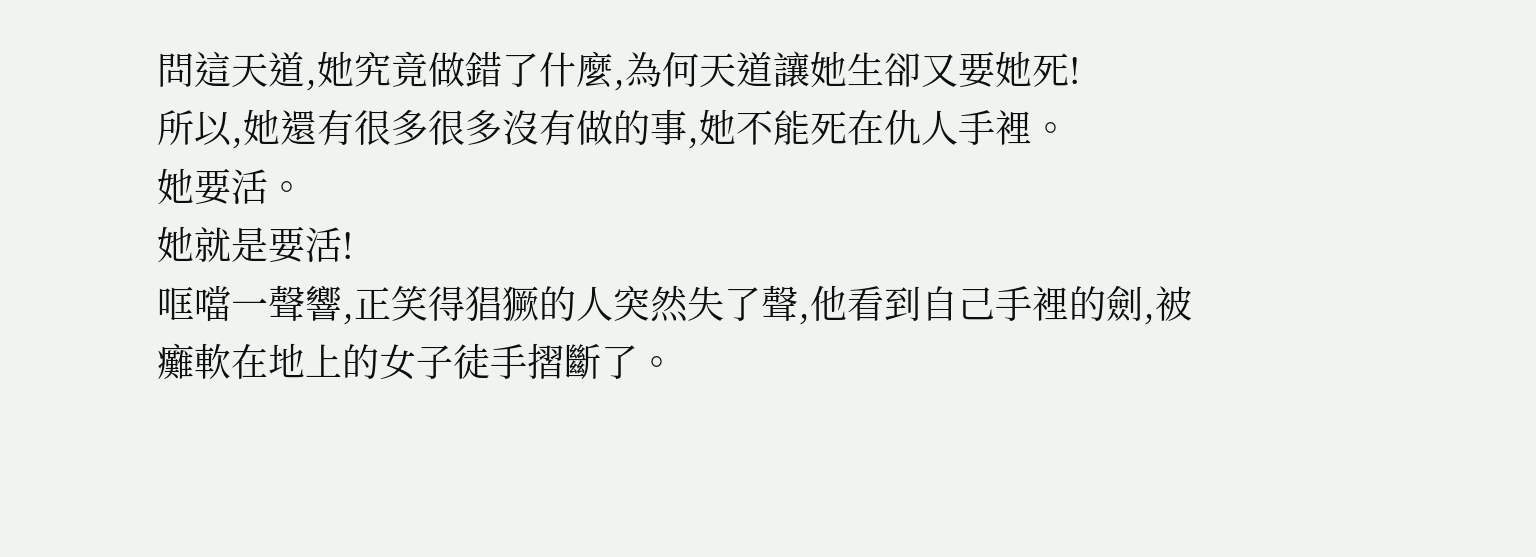問這天道,她究竟做錯了什麼,為何天道讓她生卻又要她死!
所以,她還有很多很多沒有做的事,她不能死在仇人手裡。
她要活。
她就是要活!
哐噹一聲響,正笑得猖獗的人突然失了聲,他看到自己手裡的劍,被癱軟在地上的女子徒手摺斷了。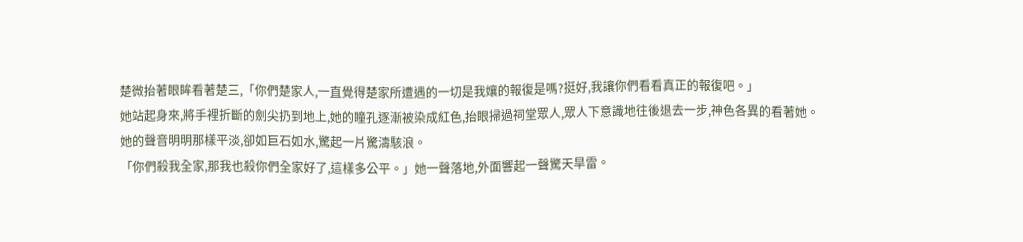楚微抬著眼眸看著楚三,「你們楚家人,一直覺得楚家所遭遇的一切是我孃的報復是嗎?挺好,我讓你們看看真正的報復吧。」
她站起身來,將手裡折斷的劍尖扔到地上,她的瞳孔逐漸被染成紅色,抬眼掃過祠堂眾人,眾人下意識地往後退去一步,神色各異的看著她。
她的聲音明明那樣平淡,卻如巨石如水,驚起一片驚濤駭浪。
「你們殺我全家,那我也殺你們全家好了,這樣多公平。」她一聲落地,外面響起一聲驚天旱雷。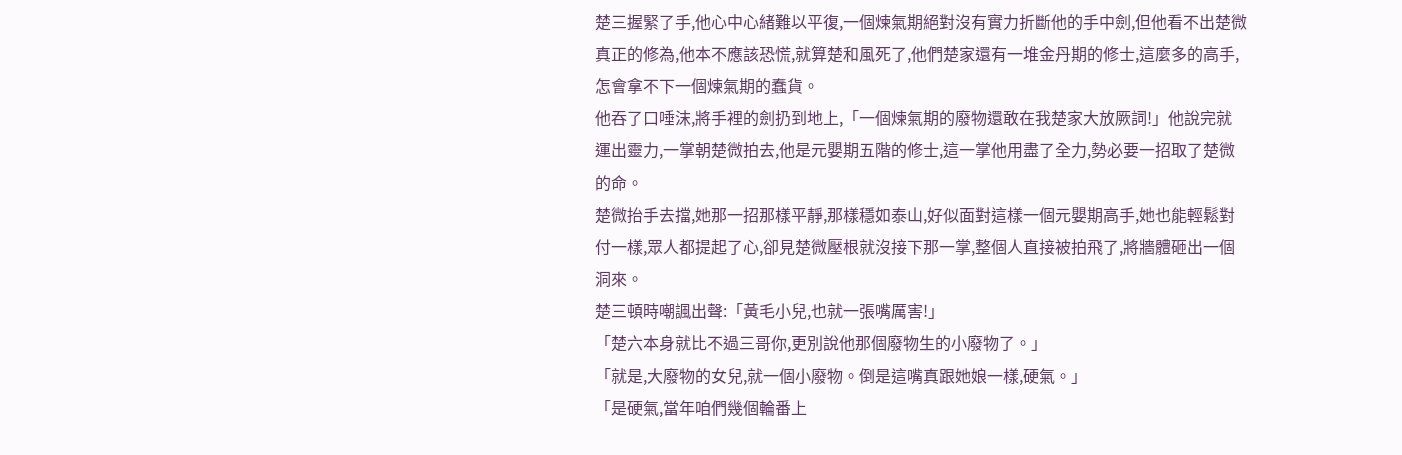楚三握緊了手,他心中心緒難以平復,一個煉氣期絕對沒有實力折斷他的手中劍,但他看不出楚微真正的修為,他本不應該恐慌,就算楚和風死了,他們楚家還有一堆金丹期的修士,這麼多的高手,怎會拿不下一個煉氣期的蠢貨。
他吞了口唾沫,將手裡的劍扔到地上,「一個煉氣期的廢物還敢在我楚家大放厥詞!」他說完就運出靈力,一掌朝楚微拍去,他是元嬰期五階的修士,這一掌他用盡了全力,勢必要一招取了楚微的命。
楚微抬手去擋,她那一招那樣平靜,那樣穩如泰山,好似面對這樣一個元嬰期高手,她也能輕鬆對付一樣,眾人都提起了心,卻見楚微壓根就沒接下那一掌,整個人直接被拍飛了,將牆體砸出一個洞來。
楚三頓時嘲諷出聲:「黃毛小兒,也就一張嘴厲害!」
「楚六本身就比不過三哥你,更別說他那個廢物生的小廢物了。」
「就是,大廢物的女兒,就一個小廢物。倒是這嘴真跟她娘一樣,硬氣。」
「是硬氣,當年咱們幾個輪番上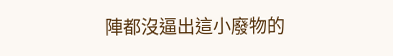陣都沒逼出這小廢物的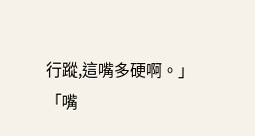行蹤,這嘴多硬啊。」
「嘴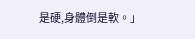是硬,身體倒是軟。」